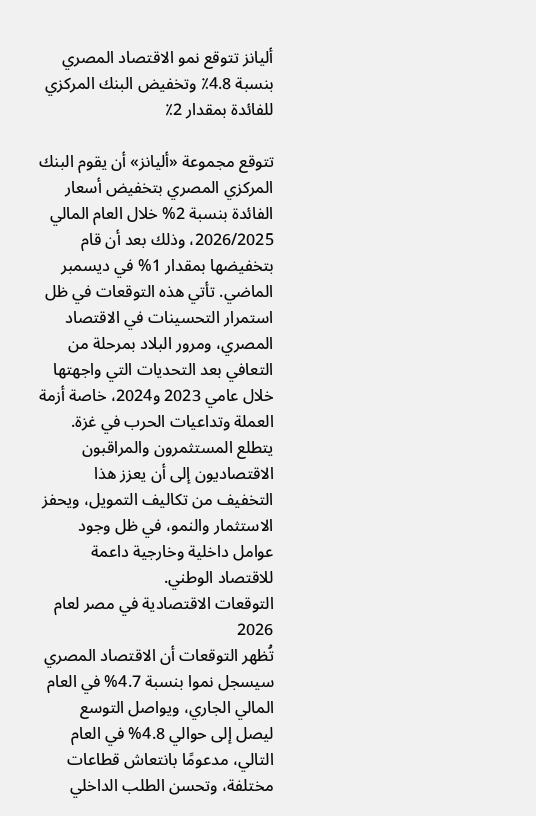أليانز تتوقع نمو الاقتصاد المصري بنسبة 4.8٪ وتخفيض البنك المركزي للفائدة بمقدار 2٪

تتوقع مجموعة «أليانز» أن يقوم البنك المركزي المصري بتخفيض أسعار الفائدة بنسبة 2% خلال العام المالي 2026/2025، وذلك بعد أن قام بتخفيضها بمقدار 1% في ديسمبر الماضي. تأتي هذه التوقعات في ظل استمرار التحسينات في الاقتصاد المصري، ومرور البلاد بمرحلة من التعافي بعد التحديات التي واجهتها خلال عامي 2023 و2024، خاصة أزمة العملة وتداعيات الحرب في غزة. يتطلع المستثمرون والمراقبون الاقتصاديون إلى أن يعزز هذا التخفيف من تكاليف التمويل، ويحفز الاستثمار والنمو، في ظل وجود عوامل داخلية وخارجية داعمة للاقتصاد الوطني.
التوقعات الاقتصادية في مصر لعام 2026
تُظهر التوقعات أن الاقتصاد المصري سيسجل نموا بنسبة 4.7% في العام المالي الجاري، ويواصل التوسع ليصل إلى حوالي 4.8% في العام التالي، مدعومًا بانتعاش قطاعات مختلفة، وتحسن الطلب الداخلي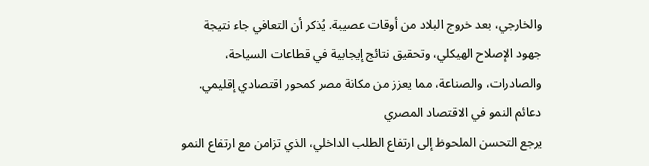والخارجي، بعد خروج البلاد من أوقات عصيبة. يُذكر أن التعافي جاء نتيجة جهود الإصلاح الهيكلي، وتحقيق نتائج إيجابية في قطاعات السياحة، والصادرات، والصناعة، مما يعزز من مكانة مصر كمحور اقتصادي إقليمي.
دعائم النمو في الاقتصاد المصري
يرجع التحسن الملحوظ إلى ارتفاع الطلب الداخلي، الذي تزامن مع ارتفاع النمو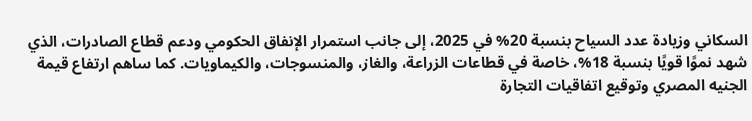السكاني وزيادة عدد السياح بنسبة 20% في 2025، إلى جانب استمرار الإنفاق الحكومي ودعم قطاع الصادرات، الذي شهد نموًا قويًا بنسبة 18%، خاصة في قطاعات الزراعة، والغاز، والمنسوجات، والكيماويات. كما ساهم ارتفاع قيمة الجنيه المصري وتوقيع اتفاقيات التجارة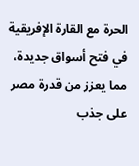الحرة مع القارة الإفريقية في فتح أسواق جديدة، مما يعزز من قدرة مصر على جذب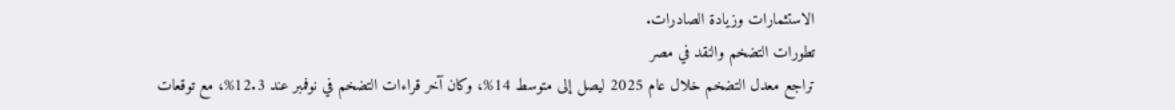الاستثمارات وزيادة الصادرات.
تطورات التضخم والنقد في مصر
تراجع معدل التضخم خلال عام 2025 ليصل إلى متوسط 14%، وكان آخر قراءات التضخم في نوفمبر عند 12.3%، مع توقعات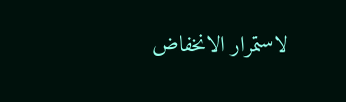لاستمرار الانخفاض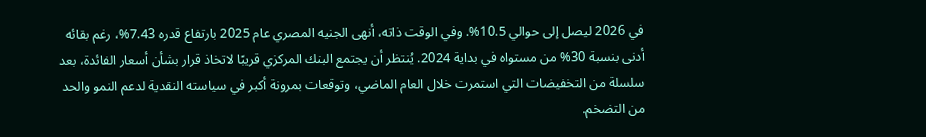في 2026 ليصل إلى حوالي 10.5%. وفي الوقت ذاته، أنهى الجنيه المصري عام 2025 بارتفاع قدره 7.43%، رغم بقائه أدنى بنسبة 30% من مستواه في بداية 2024. يُنتظر أن يجتمع البنك المركزي قريبًا لاتخاذ قرار بشأن أسعار الفائدة، بعد سلسلة من التخفيضات التي استمرت خلال العام الماضي، وتوقعات بمرونة أكبر في سياسته النقدية لدعم النمو والحد من التضخم.